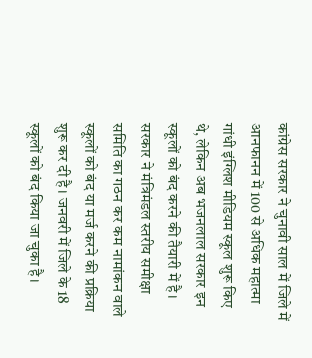कांग्रेस सरकार ने चुनावी साल में जिले में आनफानन में 100 से अधिक महात्मा गांधी इंग्लिश मीडियम स्कूल शुरू किए थे, लेकिन अब भजनलाल सरकार इन स्कूलों को बंद करने की तैयारी में है। सरकार ने मंत्रिमंडल स्तरीय समीक्षा समिति का गठन कर कम नामांकन वाले स्कूलों को बंद या मर्ज करने की प्रक्रिया शुरू कर दी है। जनवरी में जिले के 18 स्कूलों को बंद किया जा चुका है।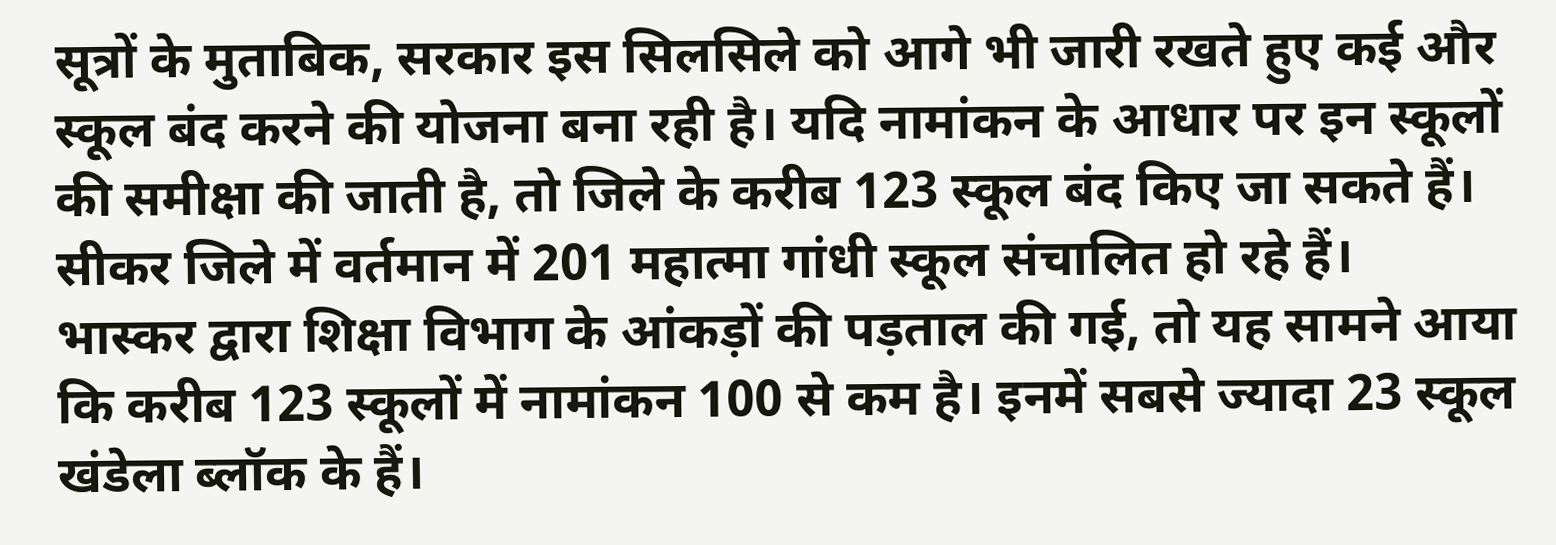सूत्रों के मुताबिक, सरकार इस सिलसिले को आगे भी जारी रखते हुए कई और स्कूल बंद करने की योजना बना रही है। यदि नामांकन के आधार पर इन स्कूलों की समीक्षा की जाती है, तो जिले के करीब 123 स्कूल बंद किए जा सकते हैं। सीकर जिले में वर्तमान में 201 महात्मा गांधी स्कूल संचालित हो रहे हैं।
भास्कर द्वारा शिक्षा विभाग के आंकड़ों की पड़ताल की गई, तो यह सामने आया कि करीब 123 स्कूलों में नामांकन 100 से कम है। इनमें सबसे ज्यादा 23 स्कूल खंडेला ब्लॉक के हैं।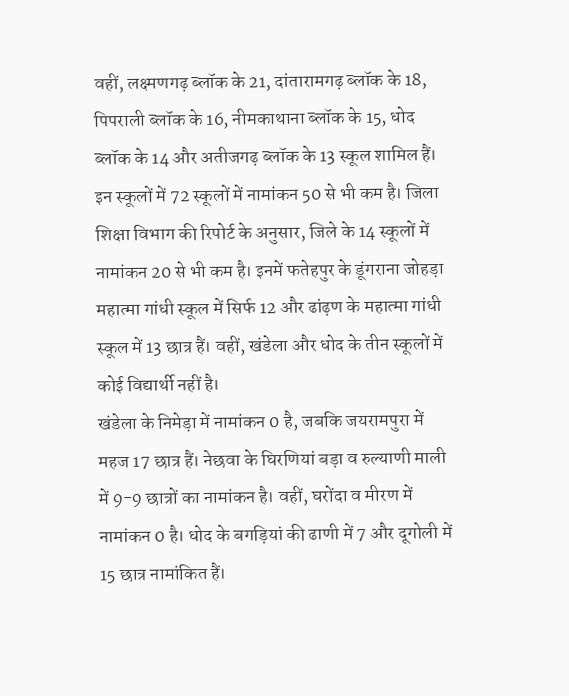वहीं, लक्ष्मणगढ़ ब्लॉक के 21, दांतारामगढ़ ब्लॉक के 18, पिपराली ब्लॉक के 16, नीमकाथाना ब्लॉक के 15, धोद ब्लॉक के 14 और अतीजगढ़ ब्लॉक के 13 स्कूल शामिल हैं। इन स्कूलों में 72 स्कूलों में नामांकन 50 से भी कम है। जिला शिक्षा विभाग की रिपोर्ट के अनुसार, जिले के 14 स्कूलों में नामांकन 20 से भी कम है। इनमें फतेहपुर के डूंगराना जोहड़ा महात्मा गांधी स्कूल में सिर्फ 12 और ढांढ़ण के महात्मा गांधी स्कूल में 13 छात्र हैं। वहीं, खंडेला और धोद के तीन स्कूलों में कोई विद्यार्थी नहीं है।
खंडेला के निमेड़ा में नामांकन 0 है, जबकि जयरामपुरा में महज 17 छात्र हैं। नेछवा के घिरणियां बड़ा व रुल्याणी माली में 9-9 छात्रों का नामांकन है। वहीं, घरोंदा व मीरण में नामांकन 0 है। धोद के बगड़ियां की ढाणी में 7 और दूगोली में 15 छात्र नामांकित हैं।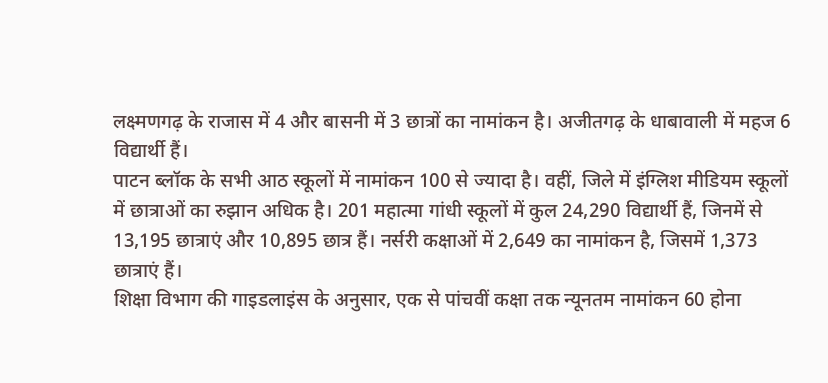लक्ष्मणगढ़ के राजास में 4 और बासनी में 3 छात्रों का नामांकन है। अजीतगढ़ के धाबावाली में महज 6 विद्यार्थी हैं।
पाटन ब्लॉक के सभी आठ स्कूलों में नामांकन 100 से ज्यादा है। वहीं, जिले में इंग्लिश मीडियम स्कूलों में छात्राओं का रुझान अधिक है। 201 महात्मा गांधी स्कूलों में कुल 24,290 विद्यार्थी हैं, जिनमें से 13,195 छात्राएं और 10,895 छात्र हैं। नर्सरी कक्षाओं में 2,649 का नामांकन है, जिसमें 1,373 छात्राएं हैं।
शिक्षा विभाग की गाइडलाइंस के अनुसार, एक से पांचवीं कक्षा तक न्यूनतम नामांकन 60 होना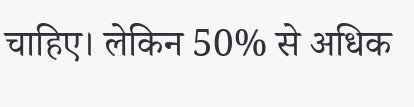चाहिए। लेकिन 50% से अधिक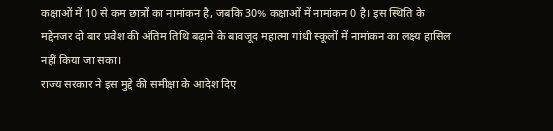कक्षाओं में 10 से कम छात्रों का नामांकन है, जबकि 30% कक्षाओं में नामांकन 0 है। इस स्थिति के मद्देनजर दो बार प्रवेश की अंतिम तिथि बढ़ाने के बावजूद महात्मा गांधी स्कूलों में नामांकन का लक्ष्य हासिल नहीं किया जा सका।
राज्य सरकार ने इस मुद्दे की समीक्षा के आदेश दिए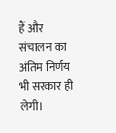हैं और संचालन का अंतिम निर्णय भी सरकार ही लेगी।